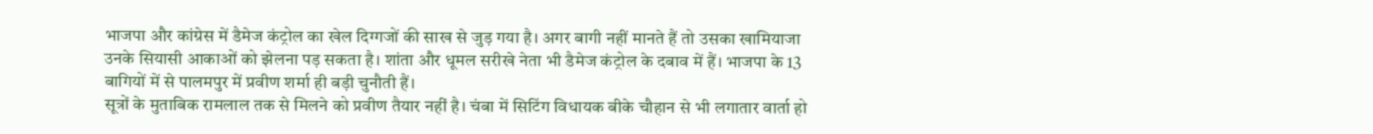भाजपा और कांग्रेस में डैमेज कंट्रोल का खेल दिग्गजों की साख से जुड़ गया है। अगर बागी नहीं मानते हैं तो उसका खामियाजा उनके सियासी आकाओं को झेलना पड़ सकता है। शांता और धूमल सरीखे नेता भी डैमेज कंट्रोल के दबाव में हैं। भाजपा के 13 बागियों में से पालमपुर में प्रवीण शर्मा ही बड़ी चुनौती हैं।
सूत्रों के मुताबिक रामलाल तक से मिलने को प्रवीण तैयार नहीं है। चंबा में सिटिंग विधायक बीके चौहान से भी लगातार वार्ता हो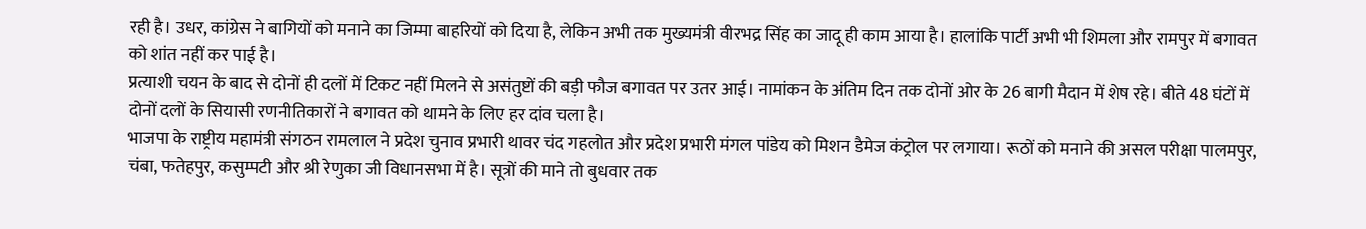रही है। उधर, कांग्रेस ने बागियों को मनाने का जिम्मा बाहरियों को दिया है, लेकिन अभी तक मुख्यमंत्री वीरभद्र सिंह का जादू ही काम आया है। हालांकि पार्टी अभी भी शिमला और रामपुर में बगावत को शांत नहीं कर पाई है।
प्रत्याशी चयन के बाद से दोनों ही दलों में टिकट नहीं मिलने से असंतुष्टों की बड़ी फौज बगावत पर उतर आई। नामांकन के अंतिम दिन तक दोनों ओर के 26 बागी मैदान में शेष रहे। बीते 48 घंटों में दोनों दलों के सियासी रणनीतिकारों ने बगावत को थामने के लिए हर दांव चला है।
भाजपा के राष्ट्रीय महामंत्री संगठन रामलाल ने प्रदेश चुनाव प्रभारी थावर चंद गहलोत और प्रदेश प्रभारी मंगल पांडेय को मिशन डैमेज कंट्रोल पर लगाया। रूठों को मनाने की असल परीक्षा पालमपुर, चंबा, फतेहपुर, कसुम्पटी और श्री रेणुका जी विधानसभा में है। सूत्रों की माने तो बुधवार तक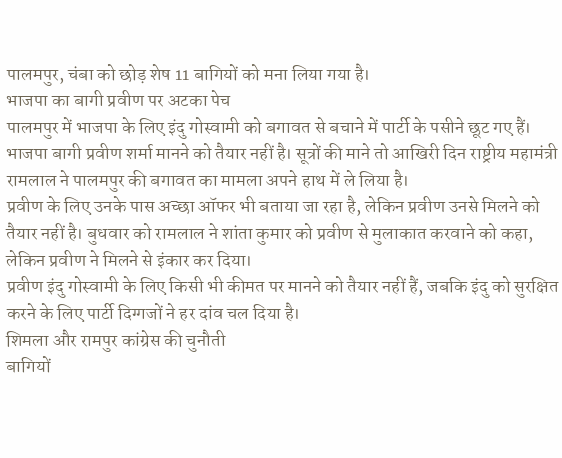पालमपुर, चंबा को छोड़ शेष 11 बागियों को मना लिया गया है।
भाजपा का बागी प्रवीण पर अटका पेच
पालमपुर में भाजपा के लिए इंदु गोस्वामी को बगावत से बचाने में पार्टी के पसीने छूट गए हैं। भाजपा बागी प्रवीण शर्मा मानने को तैयार नहीं है। सूत्रों की माने तो आखिरी दिन राष्ट्रीय महामंत्री रामलाल ने पालमपुर की बगावत का मामला अपने हाथ में ले लिया है।
प्रवीण के लिए उनके पास अच्छा ऑफर भी बताया जा रहा है, लेकिन प्रवीण उनसे मिलने को तैयार नहीं है। बुधवार को रामलाल ने शांता कुमार को प्रवीण से मुलाकात करवाने को कहा, लेकिन प्रवीण ने मिलने से इंकार कर दिया।
प्रवीण इंदु गोस्वामी के लिए किसी भी कीमत पर मानने को तैयार नहीं हैं, जबकि इंदु को सुरक्षित करने के लिए पार्टी दिग्गजों ने हर दांव चल दिया है।
शिमला और रामपुर कांग्रेस की चुनौती
बागियों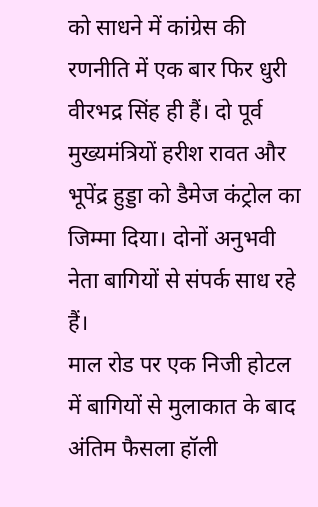को साधने में कांग्रेस की रणनीति में एक बार फिर धुरी वीरभद्र सिंह ही हैं। दो पूर्व मुख्यमंत्रियों हरीश रावत और भूपेंद्र हुड्डा को डैमेज कंट्रोल का जिम्मा दिया। दोनों अनुभवी नेता बागियों से संपर्क साध रहे हैं।
माल रोड पर एक निजी होटल में बागियों से मुलाकात के बाद अंतिम फैसला हॉली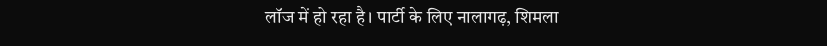लॉज में हो रहा है। पार्टी के लिए नालागढ़, शिमला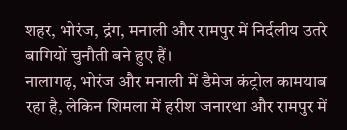शहर, भोरंज, द्रंग, मनाली और रामपुर में निर्दलीय उतरे बागियों चुनौती बने हुए हैं।
नालागढ़, भोरंज और मनाली में डैमेज कंट्रोल कामयाब रहा है, लेकिन शिमला में हरीश जनारथा और रामपुर में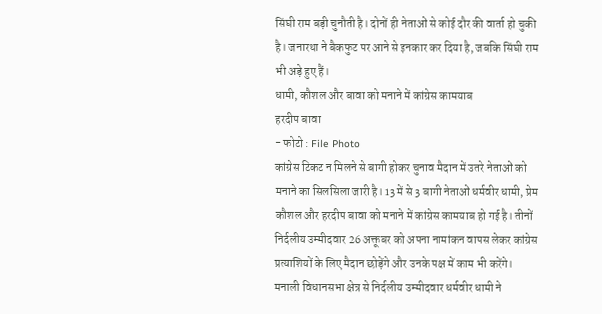सिंघी राम बड़ी चुनौती है। दोनों ही नेताओं से कोई दौर की वार्ता हो चुकी है। जनारथा ने बैकफुट पर आने से इनकार कर दिया है, जबकि सिंघी राम भी अड़े हुए हैं।
धामी, कौशल और बावा को मनाने में कांग्रेस कामयाब
हरदीप बावा
- फोटो : File Photo
कांग्रेस टिकट न मिलने से बागी होकर चुनाव मैदान में उतरे नेताओं को मनाने का सिलसिला जारी है। 13 में से 3 बागी नेताओं धर्मवीर धामी, प्रेम कौशल और हरदीप बावा को मनाने में कांग्रेस कामयाब हो गई है। तीनों निर्दलीय उम्मीदवार 26 अक्तूबर को अपना नामांकन वापस लेकर कांग्रेस प्रत्याशियों के लिए मैदान छोड़ेंगे और उनके पक्ष में काम भी करेंगे।
मनाली विधानसभा क्षेत्र से निर्दलीय उम्मीदवार धर्मवीर धामी ने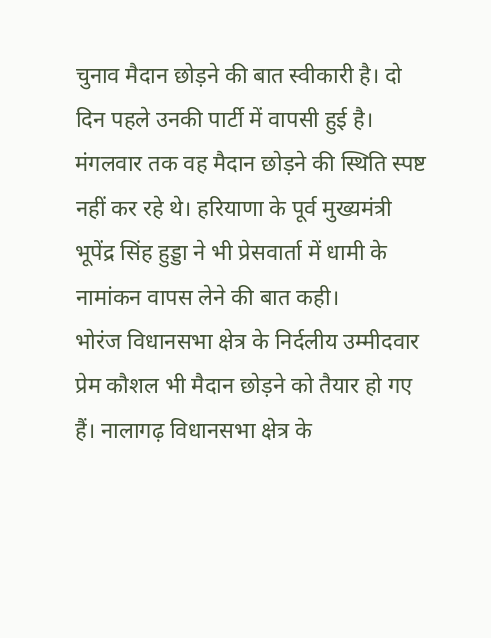चुनाव मैदान छोड़ने की बात स्वीकारी है। दो दिन पहले उनकी पार्टी में वापसी हुई है। मंगलवार तक वह मैदान छोड़ने की स्थिति स्पष्ट नहीं कर रहे थे। हरियाणा के पूर्व मुख्यमंत्री भूपेंद्र सिंह हुड्डा ने भी प्रेसवार्ता में धामी के नामांकन वापस लेने की बात कही।
भोरंज विधानसभा क्षेत्र के निर्दलीय उम्मीदवार प्रेम कौशल भी मैदान छोड़ने को तैयार हो गए हैं। नालागढ़ विधानसभा क्षेत्र के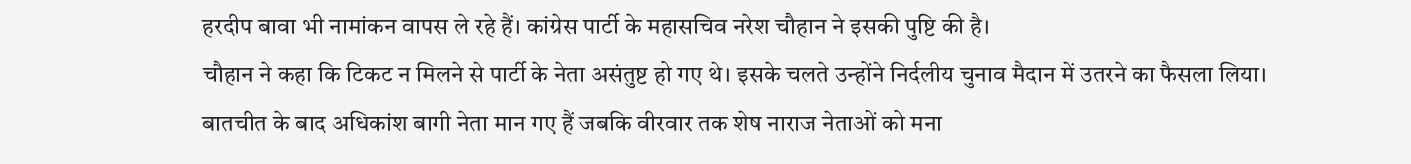हरदीप बावा भी नामांकन वापस ले रहे हैं। कांग्रेस पार्टी के महासचिव नरेश चौहान ने इसकी पुष्टि की है।
चौहान ने कहा कि टिकट न मिलने से पार्टी के नेता असंतुष्ट हो गए थे। इसके चलते उन्होंने निर्दलीय चुनाव मैदान में उतरने का फैसला लिया। बातचीत के बाद अधिकांश बागी नेता मान गए हैं जबकि वीरवार तक शेष नाराज नेताओं को मना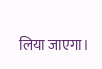लिया जाएगा।